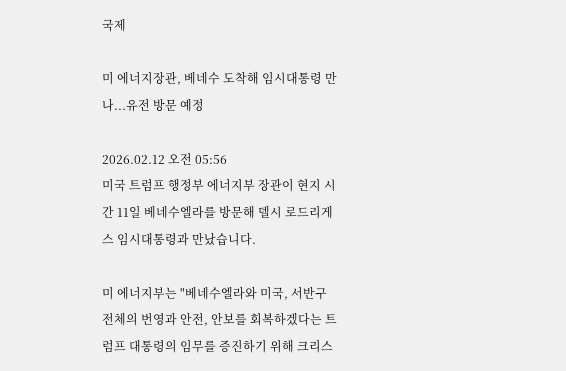국제

미 에너지장관, 베네수 도착해 임시대통령 만나...유전 방문 예정

2026.02.12 오전 05:56
미국 트럼프 행정부 에너지부 장관이 현지 시간 11일 베네수엘라를 방문해 델시 로드리게스 임시대통령과 만났습니다.

미 에너지부는 "베네수엘라와 미국, 서반구 전체의 번영과 안전, 안보를 회복하겠다는 트럼프 대통령의 임무를 증진하기 위해 크리스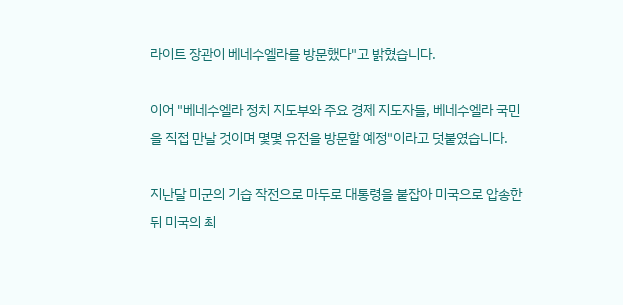라이트 장관이 베네수엘라를 방문했다"고 밝혔습니다.

이어 "베네수엘라 정치 지도부와 주요 경제 지도자들, 베네수엘라 국민을 직접 만날 것이며 몇몇 유전을 방문할 예정"이라고 덧붙였습니다.

지난달 미군의 기습 작전으로 마두로 대통령을 붙잡아 미국으로 압송한 뒤 미국의 최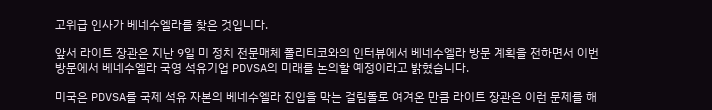고위급 인사가 베네수엘라를 찾은 것입니다.

앞서 라이트 장관은 지난 9일 미 정치 전문매체 폴리티코와의 인터뷰에서 베네수엘라 방문 계획을 전하면서 이번 방문에서 베네수엘라 국영 석유기업 PDVSA의 미래를 논의할 예정이라고 밝혔습니다.

미국은 PDVSA를 국제 석유 자본의 베네수엘라 진입을 막는 걸림돌로 여겨온 만큼 라이트 장관은 이런 문제를 해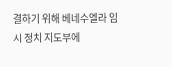결하기 위해 베네수엘라 임시 정치 지도부에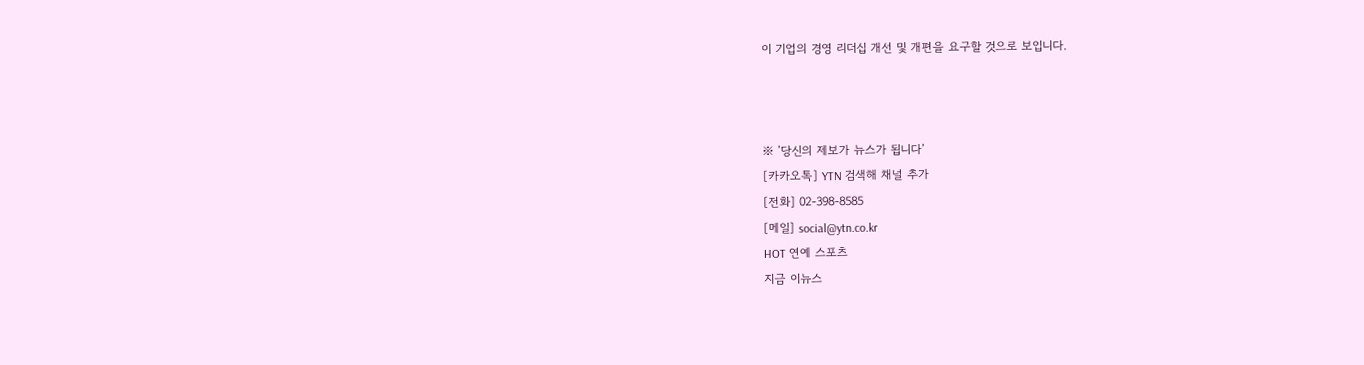이 기업의 경영 리더십 개선 및 개편을 요구할 것으로 보입니다.



※ ’당신의 제보가 뉴스가 됩니다’
[카카오톡] YTN 검색해 채널 추가
[전화] 02-398-8585
[메일] social@ytn.co.kr
HOT 연예 스포츠
지금 이뉴스